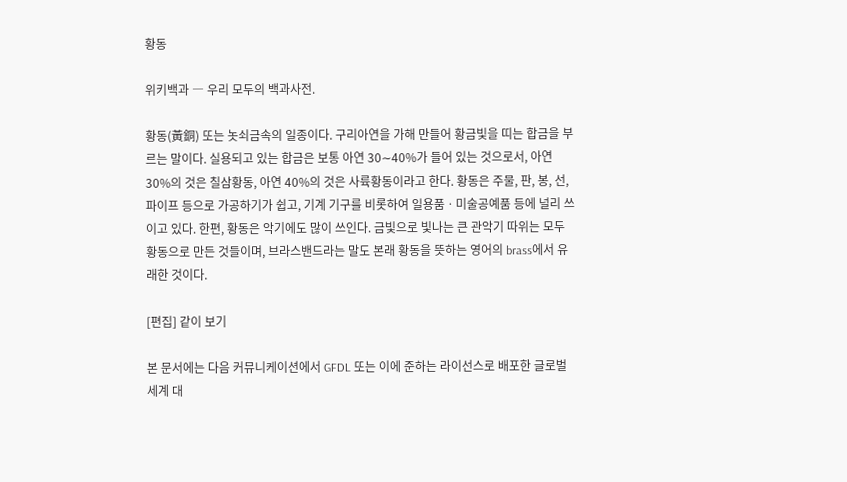황동

위키백과 ― 우리 모두의 백과사전.

황동(黃銅) 또는 놋쇠금속의 일종이다. 구리아연을 가해 만들어 황금빛을 띠는 합금을 부르는 말이다. 실용되고 있는 합금은 보통 아연 30∼40%가 들어 있는 것으로서, 아연 30%의 것은 칠삼황동, 아연 40%의 것은 사륙황동이라고 한다. 황동은 주물, 판, 봉, 선, 파이프 등으로 가공하기가 쉽고, 기계 기구를 비롯하여 일용품ㆍ미술공예품 등에 널리 쓰이고 있다. 한편, 황동은 악기에도 많이 쓰인다. 금빛으로 빛나는 큰 관악기 따위는 모두 황동으로 만든 것들이며, 브라스밴드라는 말도 본래 황동을 뜻하는 영어의 brass에서 유래한 것이다.

[편집] 같이 보기

본 문서에는 다음 커뮤니케이션에서 GFDL 또는 이에 준하는 라이선스로 배포한 글로벌 세계 대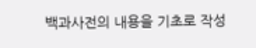백과사전의 내용을 기초로 작성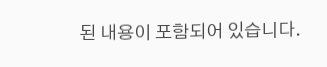된 내용이 포함되어 있습니다.